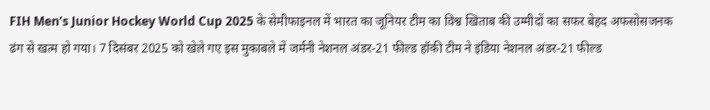FIH Men’s Junior Hockey World Cup 2025 के सेमीफाइनल में भारत का जूनियर टीम का विश्व खिताब की उम्मीदों का सफर बेहद अफसोसजनक ढंग से खत्म हो गया। 7 दिसंबर 2025 को खेले गए इस मुकाबले में जर्मनी नेशनल अंडर-21 फील्ड हॉकी टीम ने इंडिया नेशनल अंडर-21 फील्ड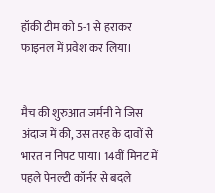हॉकी टीम को 5-1 से हराकर फाइनल में प्रवेश कर लिया।


मैच की शुरुआत जर्मनी ने जिस अंदाज में की, उस तरह के दावों से भारत न निपट पाया। 14वीं मिनट में पहले पेनल्टी कॉर्नर से बदले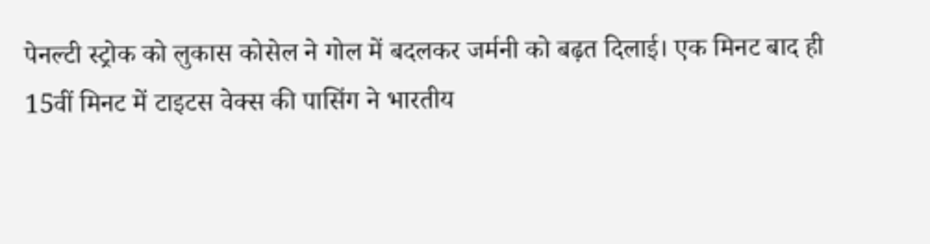पेनल्टी स्ट्रोक को लुकास कोसेल ने गोल में बदलकर जर्मनी को बढ़त दिलाई। एक मिनट बाद ही 15वीं मिनट में टाइटस वेक्स की पासिंग ने भारतीय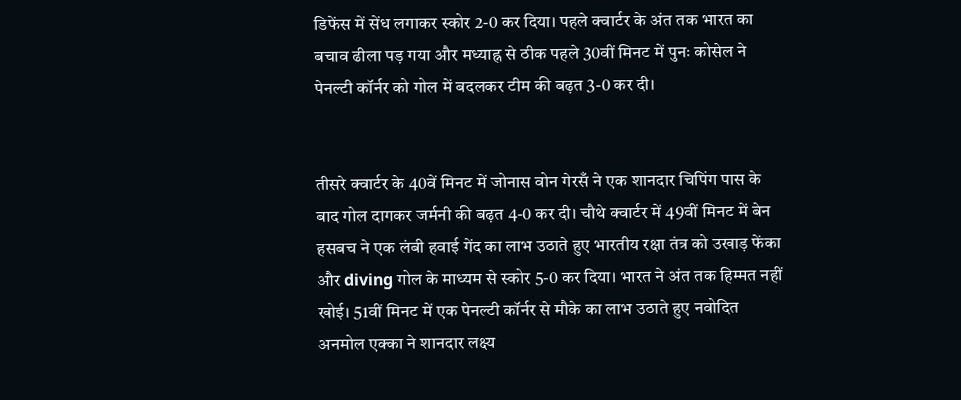डिफेंस में सेंध लगाकर स्कोर 2-0 कर दिया। पहले क्वार्टर के अंत तक भारत का बचाव ढीला पड़ गया और मध्याह्न से ठीक पहले 30वीं मिनट में पुनः कोसेल ने पेनल्टी कॉर्नर को गोल में बदलकर टीम की बढ़त 3-0 कर दी।


तीसरे क्वार्टर के 40वें मिनट में जोनास वोन गेरसँ ने एक शानदार चिपिंग पास के बाद गोल दागकर जर्मनी की बढ़त 4-0 कर दी। चौथे क्वार्टर में 49वीं मिनट में बेन हसबच ने एक लंबी हवाई गेंद का लाभ उठाते हुए भारतीय रक्षा तंत्र को उखाड़ फेंका और diving गोल के माध्यम से स्कोर 5-0 कर दिया। भारत ने अंत तक हिम्मत नहीं खोई। 51वीं मिनट में एक पेनल्टी कॉर्नर से मौके का लाभ उठाते हुए नवोदित अनमोल एक्का ने शानदार लक्ष्य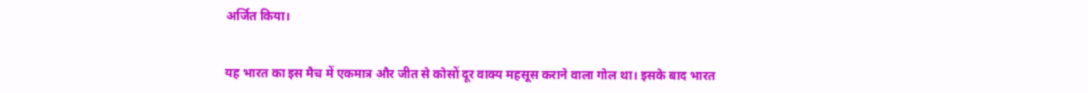अर्जित किया।


यह भारत का इस मैच में एकमात्र और जीत से कोसों दूर वाक्य महसूस कराने वाला गोल था। इसके बाद भारत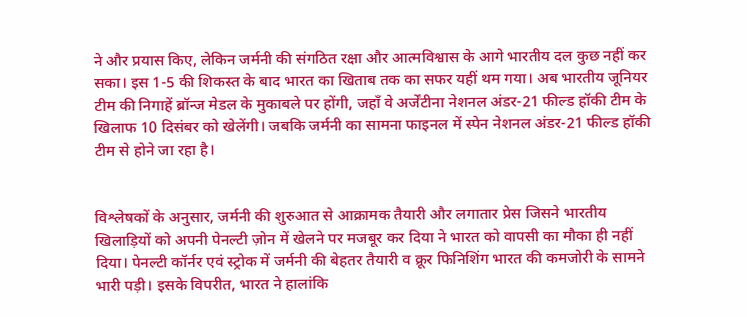ने और प्रयास किए, लेकिन जर्मनी की संगठित रक्षा और आत्मविश्वास के आगे भारतीय दल कुछ नहीं कर सका। इस 1-5 की शिकस्त के बाद भारत का खिताब तक का सफर यहीं थम गया। अब भारतीय जूनियर टीम की निगाहें ब्रॉन्ज मेडल के मुकाबले पर होंगी, जहाँ वे अर्जेंटीना नेशनल अंडर-21 फील्ड हॉकी टीम के खिलाफ 10 दिसंबर को खेलेंगी। जबकि जर्मनी का सामना फाइनल में स्पेन नेशनल अंडर-21 फील्ड हॉकी टीम से होने जा रहा है।


विश्लेषकों के अनुसार, जर्मनी की शुरुआत से आक्रामक तैयारी और लगातार प्रेस जिसने भारतीय खिलाड़ियों को अपनी पेनल्टी ज़ोन में खेलने पर मजबूर कर दिया ने भारत को वापसी का मौका ही नहीं दिया। पेनल्टी कॉर्नर एवं स्ट्रोक में जर्मनी की बेहतर तैयारी व क्रूर फिनिशिंग भारत की कमजोरी के सामने भारी पड़ी। इसके विपरीत, भारत ने हालांकि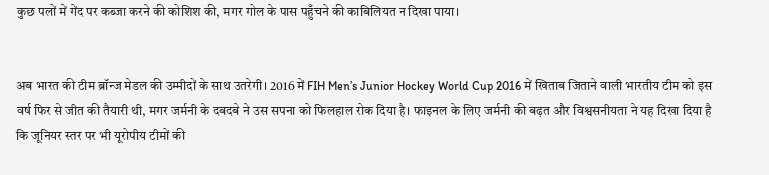कुछ पलों में गेंद पर कब्जा करने की कोशिश की, मगर गोल के पास पहुँचने की काबिलियत न दिखा पाया।


अब भारत की टीम ब्रॉन्ज मेडल की उम्मीदों के साथ उतरेगी। 2016 में FIH Men’s Junior Hockey World Cup 2016 में खिताब जिताने वाली भारतीय टीम को इस वर्ष फिर से जीत की तैयारी थी, मगर जर्मनी के दबदबे ने उस सपना को फिलहाल रोक दिया है। फाइनल के लिए जर्मनी की बढ़त और विश्वसनीयता ने यह दिखा दिया है कि जूनियर स्तर पर भी यूरोपीय टीमों की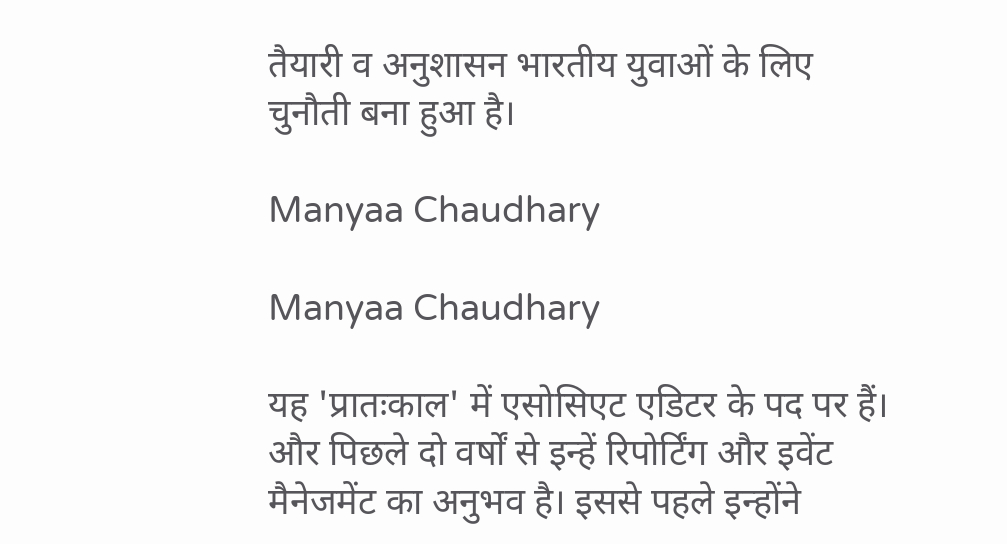तैयारी व अनुशासन भारतीय युवाओं के लिए चुनौती बना हुआ है।

Manyaa Chaudhary

Manyaa Chaudhary

यह 'प्रातःकाल' में एसोसिएट एडिटर के पद पर हैं। और पिछले दो वर्षों से इन्हें रिपोर्टिंग और इवेंट मैनेजमेंट का अनुभव है। इससे पहले इन्होंने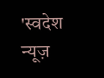'स्वदेश न्यूज़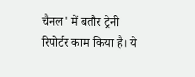चैनल' में बतौर ट्रेनी रिपोर्टर काम किया है। ये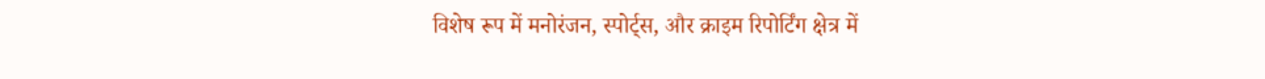विशेष रूप में मनोरंजन, स्पोर्ट्स, और क्राइम रिपोर्टिंग क्षेत्र में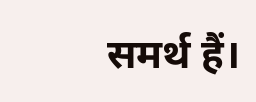समर्थ हैं।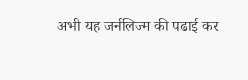अभी यह जर्नलिज्म की पढाई कर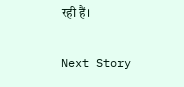रही हैं।

Next Story